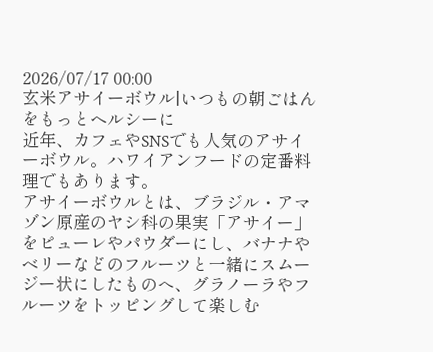2026/07/17 00:00
玄米アサイーボウル|いつもの朝ごはんをもっとヘルシーに
近年、カフェやSNSでも人気のアサイーボウル。ハワイアンフードの定番料理でもあります。
アサイーボウルとは、ブラジル・アマゾン原産のヤシ科の果実「アサイー」をピューレやパウダーにし、バナナやベリーなどのフルーツと一緒にスムージー状にしたものへ、グラノーラやフルーツをトッピングして楽しむ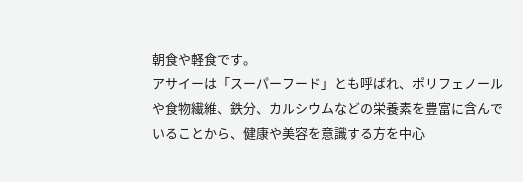朝食や軽食です。
アサイーは「スーパーフード」とも呼ばれ、ポリフェノールや食物繊維、鉄分、カルシウムなどの栄養素を豊富に含んでいることから、健康や美容を意識する方を中心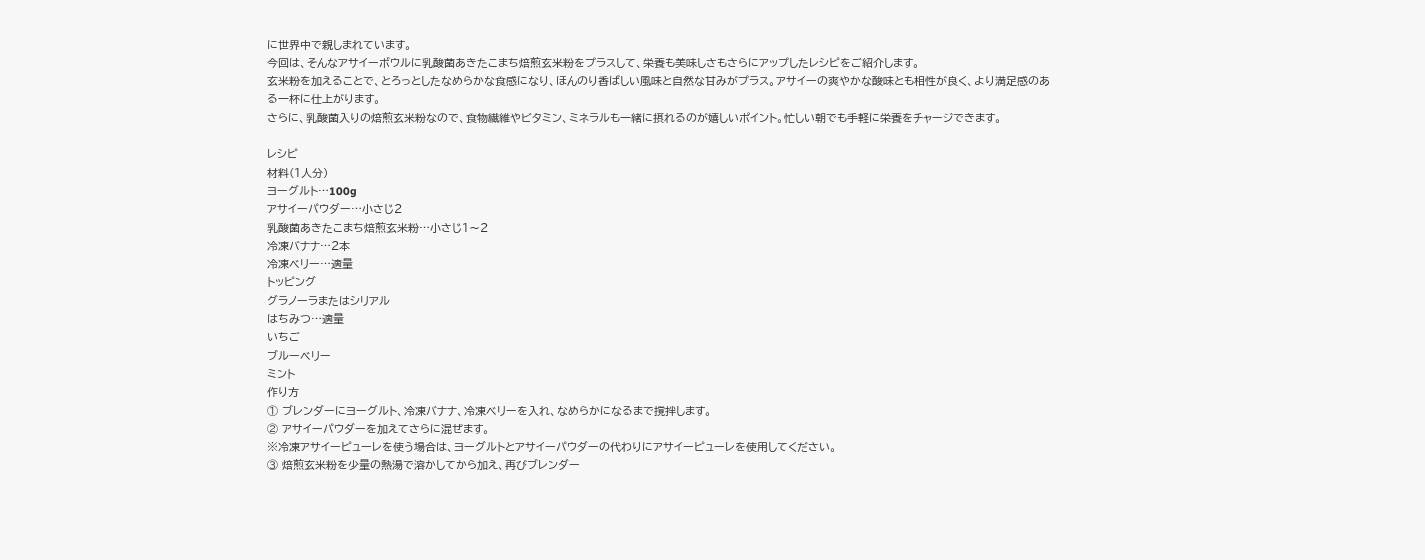に世界中で親しまれています。
今回は、そんなアサイーボウルに乳酸菌あきたこまち焙煎玄米粉をプラスして、栄養も美味しさもさらにアップしたレシピをご紹介します。
玄米粉を加えることで、とろっとしたなめらかな食感になり、ほんのり香ばしい風味と自然な甘みがプラス。アサイーの爽やかな酸味とも相性が良く、より満足感のある一杯に仕上がります。
さらに、乳酸菌入りの焙煎玄米粉なので、食物繊維やビタミン、ミネラルも一緒に摂れるのが嬉しいポイント。忙しい朝でも手軽に栄養をチャージできます。

レシピ
材料(1人分)
ヨーグルト…100g
アサイーパウダー…小さじ2
乳酸菌あきたこまち焙煎玄米粉…小さじ1〜2
冷凍バナナ…2本
冷凍ベリー…適量
トッピング
グラノーラまたはシリアル
はちみつ…適量
いちご
ブルーベリー
ミント
作り方
① ブレンダーにヨーグルト、冷凍バナナ、冷凍ベリーを入れ、なめらかになるまで撹拌します。
② アサイーパウダーを加えてさらに混ぜます。
※冷凍アサイーピューレを使う場合は、ヨーグルトとアサイーパウダーの代わりにアサイーピューレを使用してください。
③ 焙煎玄米粉を少量の熱湯で溶かしてから加え、再びブレンダー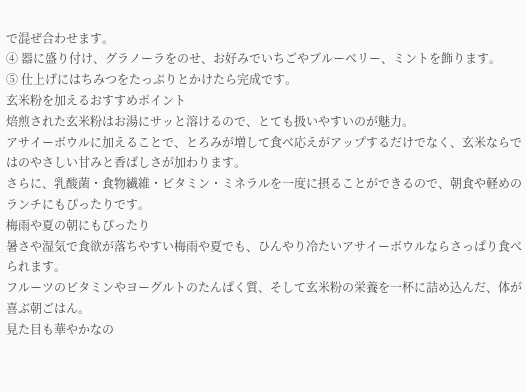で混ぜ合わせます。
④ 器に盛り付け、グラノーラをのせ、お好みでいちごやブルーベリー、ミントを飾ります。
⑤ 仕上げにはちみつをたっぷりとかけたら完成です。
玄米粉を加えるおすすめポイント
焙煎された玄米粉はお湯にサッと溶けるので、とても扱いやすいのが魅力。
アサイーボウルに加えることで、とろみが増して食べ応えがアップするだけでなく、玄米ならではのやさしい甘みと香ばしさが加わります。
さらに、乳酸菌・食物繊維・ビタミン・ミネラルを一度に摂ることができるので、朝食や軽めのランチにもぴったりです。
梅雨や夏の朝にもぴったり
暑さや湿気で食欲が落ちやすい梅雨や夏でも、ひんやり冷たいアサイーボウルならさっぱり食べられます。
フルーツのビタミンやヨーグルトのたんぱく質、そして玄米粉の栄養を一杯に詰め込んだ、体が喜ぶ朝ごはん。
見た目も華やかなの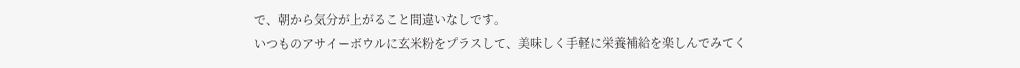で、朝から気分が上がること間違いなしです。
いつものアサイーボウルに玄米粉をプラスして、美味しく手軽に栄養補給を楽しんでみてく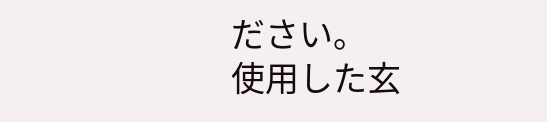ださい。
使用した玄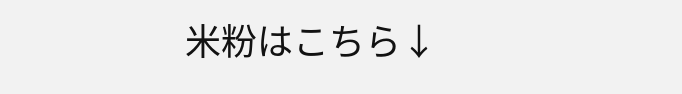米粉はこちら↓